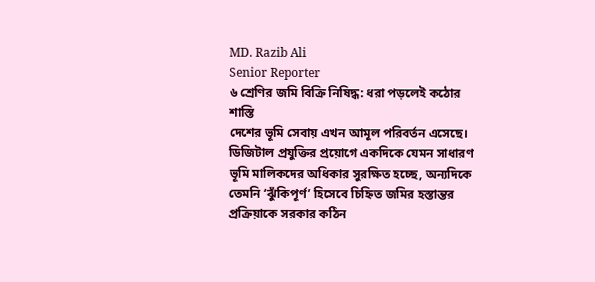MD. Razib Ali
Senior Reporter
৬ শ্রেণির জমি বিক্রি নিষিদ্ধ: ধরা পড়লেই কঠোর শাস্তি
দেশের ভূমি সেবায় এখন আমূল পরিবর্তন এসেছে। ডিজিটাল প্রযুক্তির প্রয়োগে একদিকে যেমন সাধারণ ভূমি মালিকদের অধিকার সুরক্ষিত হচ্ছে, অন্যদিকে তেমনি ‘ঝুঁকিপূর্ণ’ হিসেবে চিহ্নিত জমির হস্তান্তর প্রক্রিয়াকে সরকার কঠিন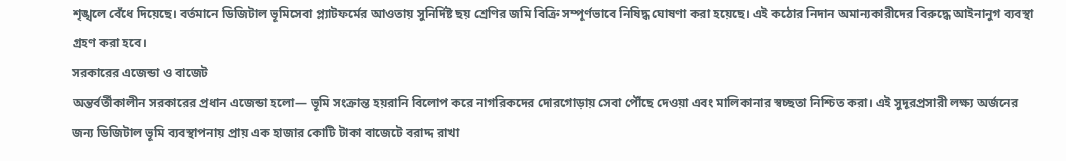শৃঙ্খলে বেঁধে দিয়েছে। বর্তমানে ডিজিটাল ভূমিসেবা প্ল্যাটফর্মের আওতায় সুনির্দিষ্ট ছয় শ্রেণির জমি বিক্রি সম্পূর্ণভাবে নিষিদ্ধ ঘোষণা করা হয়েছে। এই কঠোর নিদান অমান্যকারীদের বিরুদ্ধে আইনানুগ ব্যবস্থা গ্রহণ করা হবে।
সরকারের এজেন্ডা ও বাজেট
অন্তর্বর্তীকালীন সরকারের প্রধান এজেন্ডা হলো— ভূমি সংক্রান্ত হয়রানি বিলোপ করে নাগরিকদের দোরগোড়ায় সেবা পৌঁছে দেওয়া এবং মালিকানার স্বচ্ছতা নিশ্চিত করা। এই সুদূরপ্রসারী লক্ষ্য অর্জনের জন্য ডিজিটাল ভূমি ব্যবস্থাপনায় প্রায় এক হাজার কোটি টাকা বাজেটে বরাদ্দ রাখা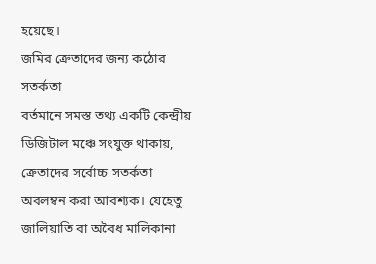হয়েছে।
জমির ক্রেতাদের জন্য কঠোর সতর্কতা
বর্তমানে সমস্ত তথ্য একটি কেন্দ্রীয় ডিজিটাল মঞ্চে সংযুক্ত থাকায়, ক্রেতাদের সর্বোচ্চ সতর্কতা অবলম্বন করা আবশ্যক। যেহেতু জালিয়াতি বা অবৈধ মালিকানা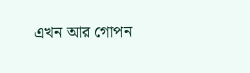এখন আর গোপন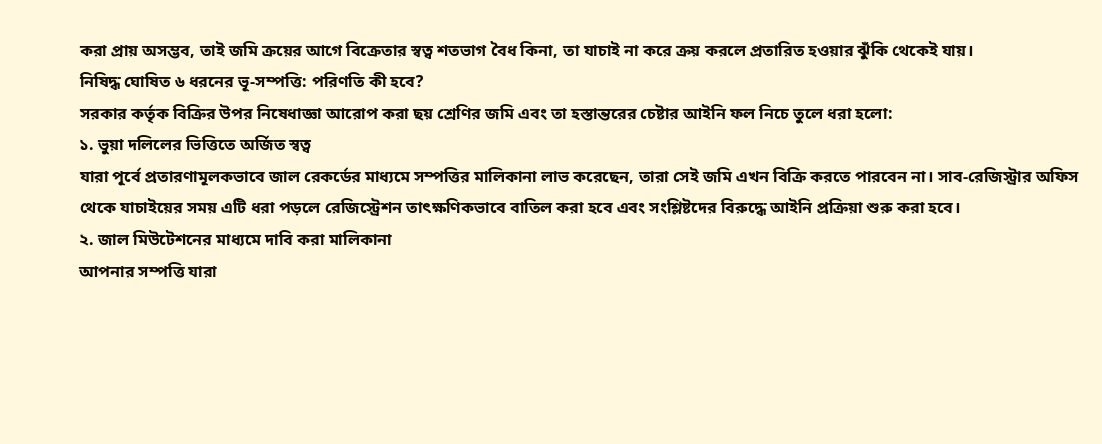করা প্রায় অসম্ভব, তাই জমি ক্রয়ের আগে বিক্রেতার স্বত্ব শতভাগ বৈধ কিনা, তা যাচাই না করে ক্রয় করলে প্রতারিত হওয়ার ঝুঁকি থেকেই যায়।
নিষিদ্ধ ঘোষিত ৬ ধরনের ভূ-সম্পত্তি: পরিণতি কী হবে?
সরকার কর্তৃক বিক্রির উপর নিষেধাজ্ঞা আরোপ করা ছয় শ্রেণির জমি এবং তা হস্তান্তরের চেষ্টার আইনি ফল নিচে তুলে ধরা হলো:
১. ভুয়া দলিলের ভিত্তিতে অর্জিত স্বত্ব
যারা পূর্বে প্রতারণামূলকভাবে জাল রেকর্ডের মাধ্যমে সম্পত্তির মালিকানা লাভ করেছেন, তারা সেই জমি এখন বিক্রি করতে পারবেন না। সাব-রেজিস্ট্রার অফিস থেকে যাচাইয়ের সময় এটি ধরা পড়লে রেজিস্ট্রেশন তাৎক্ষণিকভাবে বাতিল করা হবে এবং সংশ্লিষ্টদের বিরুদ্ধে আইনি প্রক্রিয়া শুরু করা হবে।
২. জাল মিউটেশনের মাধ্যমে দাবি করা মালিকানা
আপনার সম্পত্তি যারা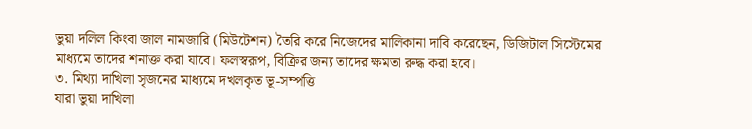ভুয়া দলিল কিংবা জাল নামজারি (মিউটেশন) তৈরি করে নিজেদের মালিকানা দাবি করেছেন, ডিজিটাল সিস্টেমের মাধ্যমে তাদের শনাক্ত করা যাবে। ফলস্বরূপ, বিক্রির জন্য তাদের ক্ষমতা রুদ্ধ করা হবে।
৩. মিথ্যা দাখিলা সৃজনের মাধ্যমে দখলকৃত ভূ-সম্পত্তি
যারা ভুয়া দাখিলা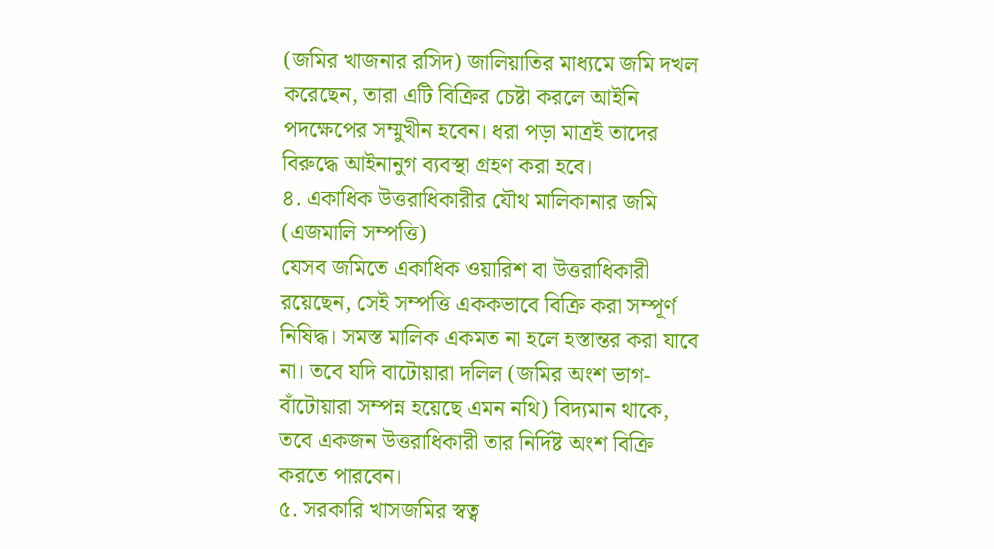(জমির খাজনার রসিদ) জালিয়াতির মাধ্যমে জমি দখল করেছেন, তারা এটি বিক্রির চেষ্টা করলে আইনি পদক্ষেপের সম্মুখীন হবেন। ধরা পড়া মাত্রই তাদের বিরুদ্ধে আইনানুগ ব্যবস্থা গ্রহণ করা হবে।
৪. একাধিক উত্তরাধিকারীর যৌথ মালিকানার জমি (এজমালি সম্পত্তি)
যেসব জমিতে একাধিক ওয়ারিশ বা উত্তরাধিকারী রয়েছেন, সেই সম্পত্তি এককভাবে বিক্রি করা সম্পূর্ণ নিষিদ্ধ। সমস্ত মালিক একমত না হলে হস্তান্তর করা যাবে না। তবে যদি বাটোয়ারা দলিল (জমির অংশ ভাগ-বাঁটোয়ারা সম্পন্ন হয়েছে এমন নথি) বিদ্যমান থাকে, তবে একজন উত্তরাধিকারী তার নির্দিষ্ট অংশ বিক্রি করতে পারবেন।
৫. সরকারি খাসজমির স্বত্ব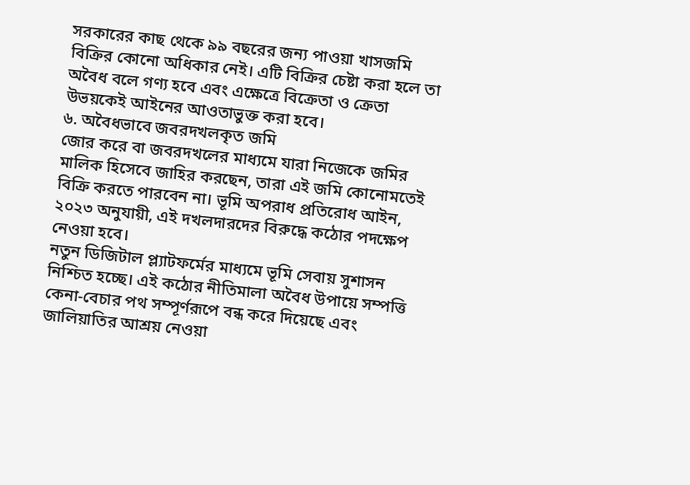সরকারের কাছ থেকে ৯৯ বছরের জন্য পাওয়া খাসজমি বিক্রির কোনো অধিকার নেই। এটি বিক্রির চেষ্টা করা হলে তা অবৈধ বলে গণ্য হবে এবং এক্ষেত্রে বিক্রেতা ও ক্রেতা উভয়কেই আইনের আওতাভুক্ত করা হবে।
৬. অবৈধভাবে জবরদখলকৃত জমি
জোর করে বা জবরদখলের মাধ্যমে যারা নিজেকে জমির মালিক হিসেবে জাহির করছেন, তারা এই জমি কোনোমতেই বিক্রি করতে পারবেন না। ভূমি অপরাধ প্রতিরোধ আইন, ২০২৩ অনুযায়ী, এই দখলদারদের বিরুদ্ধে কঠোর পদক্ষেপ নেওয়া হবে।
নতুন ডিজিটাল প্ল্যাটফর্মের মাধ্যমে ভূমি সেবায় সুশাসন নিশ্চিত হচ্ছে। এই কঠোর নীতিমালা অবৈধ উপায়ে সম্পত্তি কেনা-বেচার পথ সম্পূর্ণরূপে বন্ধ করে দিয়েছে এবং জালিয়াতির আশ্রয় নেওয়া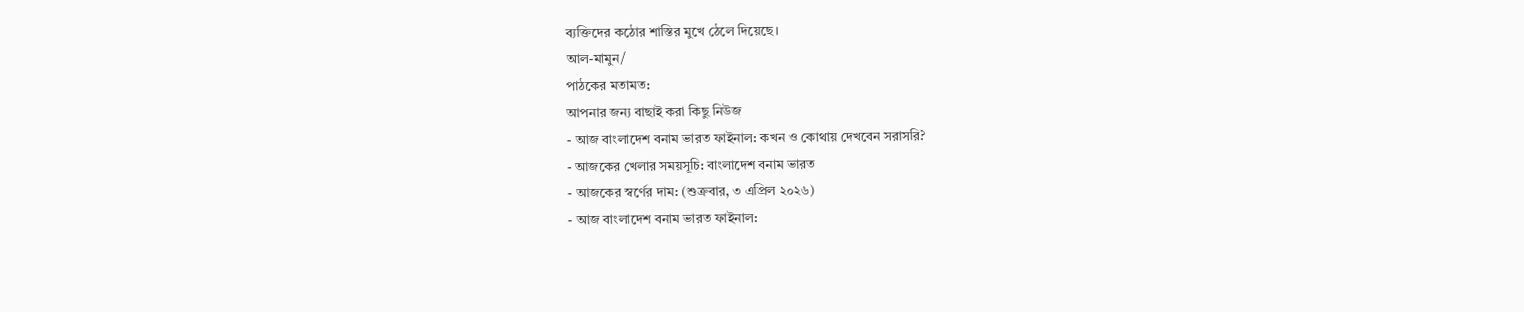ব্যক্তিদের কঠোর শাস্তির মুখে ঠেলে দিয়েছে।
আল-মামুন/
পাঠকের মতামত:
আপনার জন্য বাছাই করা কিছু নিউজ
- আজ বাংলাদেশ বনাম ভারত ফাইনাল: কখন ও কোথায় দেখবেন সরাসরি?
- আজকের খেলার সময়সূচি: বাংলাদেশ বনাম ভারত
- আজকের স্বর্ণের দাম: (শুক্রবার, ৩ এপ্রিল ২০২৬)
- আজ বাংলাদেশ বনাম ভারত ফাইনাল: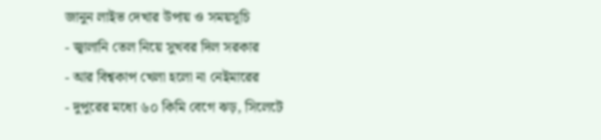জানুন লাইভ দেখার উপায় ও সময়সূচি
- জ্বালানি তেল নিয়ে সুখবর দিল সরকার
- আর বিশ্বকাপ খেলা হলো না নেইমারের
- দুপুরের মধ্যে ৬০ কিমি বেগে ঝড়, সিলেটে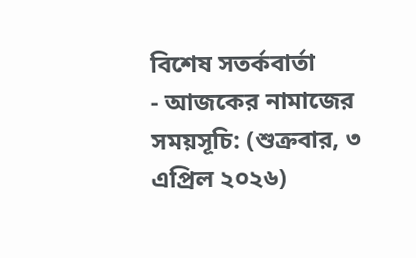বিশেষ সতর্কবার্তা
- আজকের নামাজের সময়সূচি: (শুক্রবার, ৩ এপ্রিল ২০২৬)